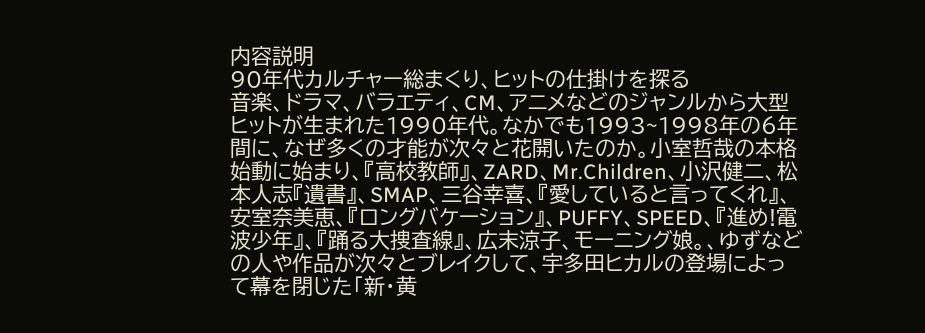内容説明
90年代カルチャー総まくり、ヒットの仕掛けを探る
音楽、ドラマ、バラエティ、CM、アニメなどのジャンルから大型ヒットが生まれた1990年代。なかでも1993~1998年の6年間に、なぜ多くの才能が次々と花開いたのか。小室哲哉の本格始動に始まり、『高校教師』、ZARD、Mr.Children、小沢健二、松本人志『遺書』、SMAP、三谷幸喜、『愛していると言ってくれ』、安室奈美恵、『ロングバケーション』、PUFFY、SPEED、『進め!電波少年』、『踊る大捜査線』、広末涼子、モーニング娘。、ゆずなどの人や作品が次々とブレイクして、宇多田ヒカルの登場によって幕を閉じた「新・黄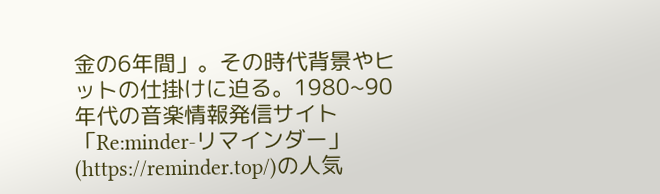金の6年間」。その時代背景やヒットの仕掛けに迫る。1980~90年代の音楽情報発信サイト「Re:minder-リマインダー」(https://reminder.top/)の人気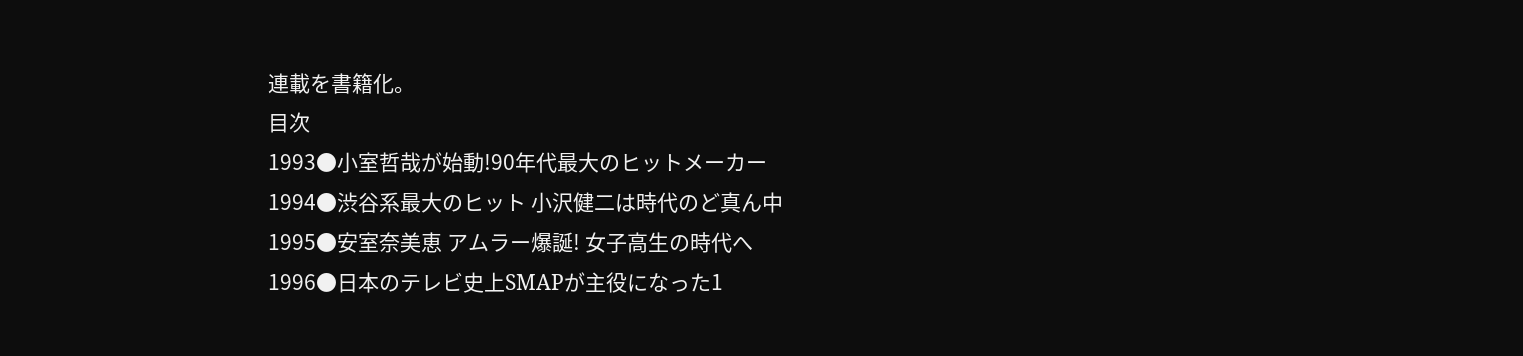連載を書籍化。
目次
1993●小室哲哉が始動!90年代最大のヒットメーカー
1994●渋谷系最大のヒット 小沢健二は時代のど真ん中
1995●安室奈美恵 アムラー爆誕! 女子高生の時代へ
1996●日本のテレビ史上SMAPが主役になった1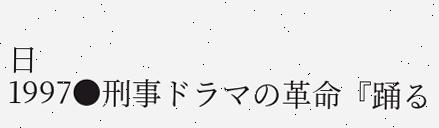日
1997●刑事ドラマの革命『踊る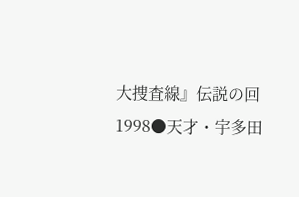大捜査線』伝説の回
1998●天才・宇多田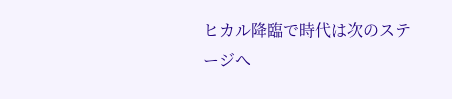ヒカル降臨で時代は次のステージへ